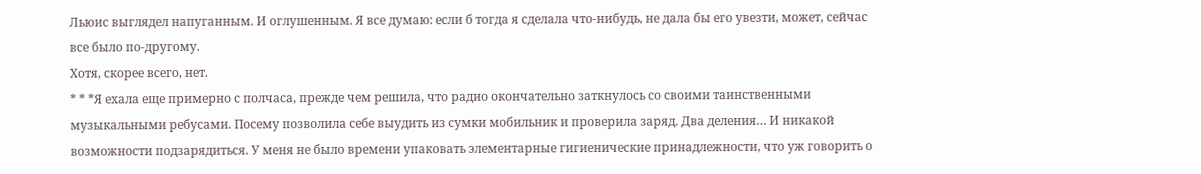Льюис выглядел напуганным. И оглушенным. Я все думаю: если б тогда я сделала что-нибудь, не дала бы его увезти, может, сейчас все было по-другому.
Хотя, скорее всего, нет.
* * *Я ехала еще примерно с полчаса, прежде чем решила, что радио окончательно заткнулось со своими таинственными музыкальными ребусами. Посему позволила себе выудить из сумки мобильник и проверила заряд. Два деления… И никакой возможности подзарядиться. У меня не было времени упаковать элементарные гигиенические принадлежности, что уж говорить о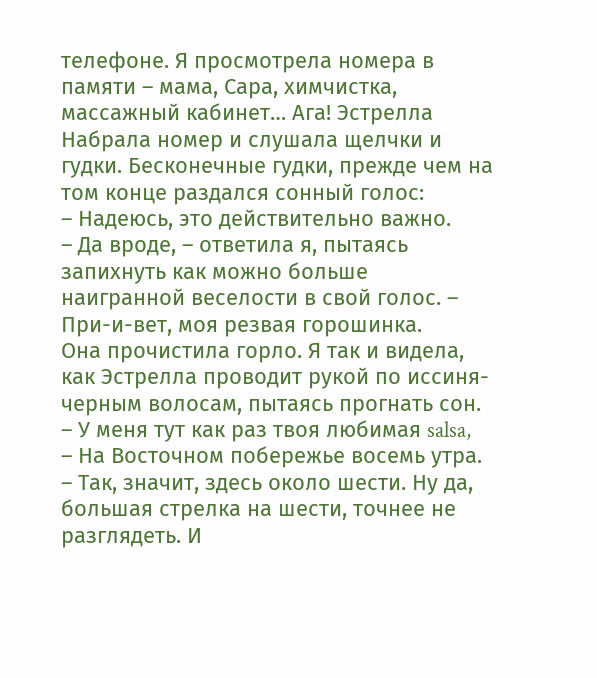телефоне. Я просмотрела номера в памяти – мама, Сара, химчистка, массажный кабинет… Ага! Эстрелла
Набрала номер и слушала щелчки и гудки. Бесконечные гудки, прежде чем на том конце раздался сонный голос:
– Надеюсь, это действительно важно.
– Да вроде, – ответила я, пытаясь запихнуть как можно больше наигранной веселости в свой голос. – При-и-вет, моя резвая горошинка.
Она прочистила горло. Я так и видела, как Эстрелла проводит рукой по иссиня-черным волосам, пытаясь прогнать сон.
– У меня тут как раз твоя любимая salsa,
– На Восточном побережье восемь утра.
– Так, значит, здесь около шести. Ну да, большая стрелка на шести, точнее не разглядеть. И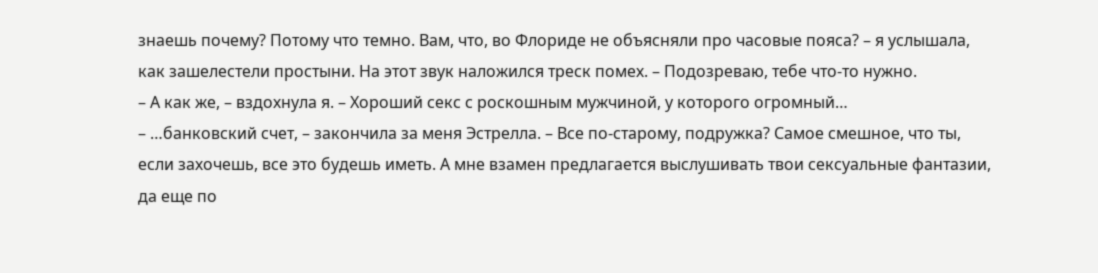знаешь почему? Потому что темно. Вам, что, во Флориде не объясняли про часовые пояса? – я услышала, как зашелестели простыни. На этот звук наложился треск помех. – Подозреваю, тебе что-то нужно.
– А как же, – вздохнула я. – Хороший секс с роскошным мужчиной, у которого огромный…
– …банковский счет, – закончила за меня Эстрелла. – Все по-старому, подружка? Самое смешное, что ты, если захочешь, все это будешь иметь. А мне взамен предлагается выслушивать твои сексуальные фантазии, да еще по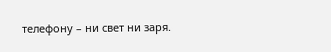телефону – ни свет ни заря.